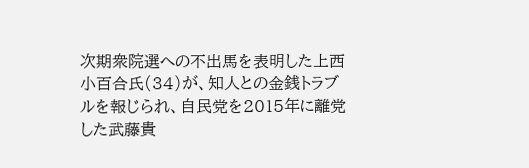次期衆院選への不出馬を表明した上西小百合氏(34)が、知人との金銭トラブルを報じられ、自民党を2015年に離党した武藤貴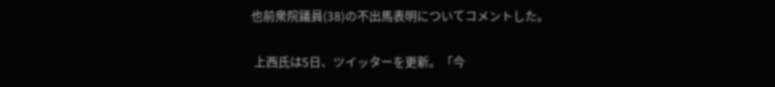也前衆院議員(38)の不出馬表明についてコメントした。

 上西氏は5日、ツイッターを更新。「今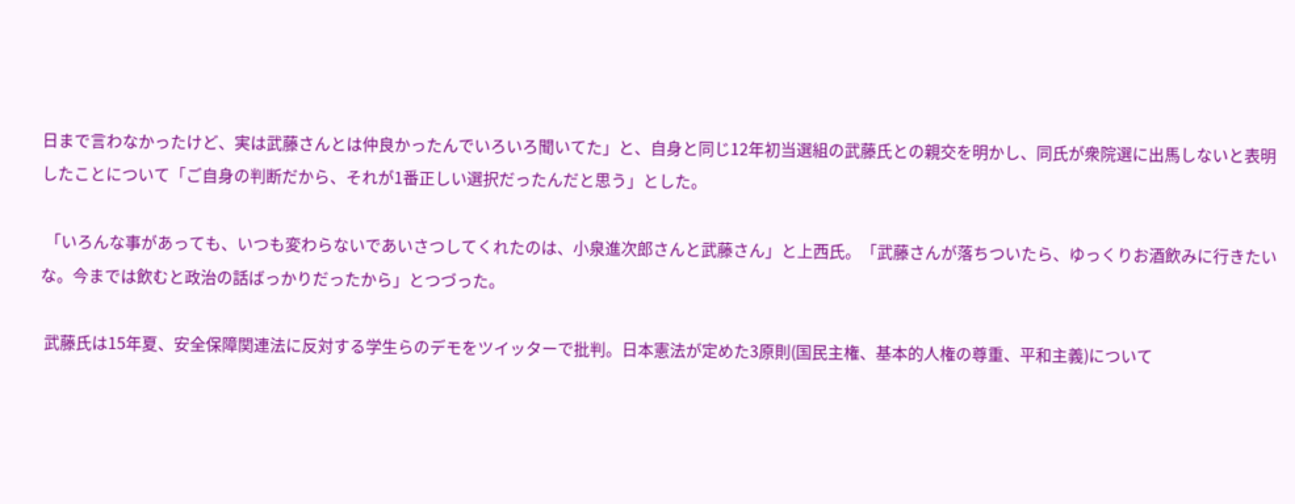日まで言わなかったけど、実は武藤さんとは仲良かったんでいろいろ聞いてた」と、自身と同じ12年初当選組の武藤氏との親交を明かし、同氏が衆院選に出馬しないと表明したことについて「ご自身の判断だから、それが1番正しい選択だったんだと思う」とした。

 「いろんな事があっても、いつも変わらないであいさつしてくれたのは、小泉進次郎さんと武藤さん」と上西氏。「武藤さんが落ちついたら、ゆっくりお酒飲みに行きたいな。今までは飲むと政治の話ばっかりだったから」とつづった。

 武藤氏は15年夏、安全保障関連法に反対する学生らのデモをツイッターで批判。日本憲法が定めた3原則(国民主権、基本的人権の尊重、平和主義)について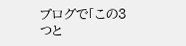ブログで「この3つと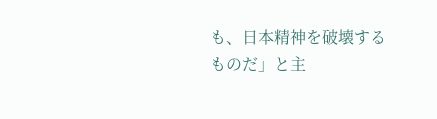も、日本精神を破壊するものだ」と主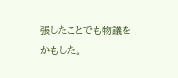張したことでも物議をかもした。